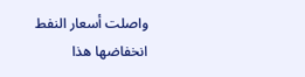واصلت أسعار النفط انخفاضها هذا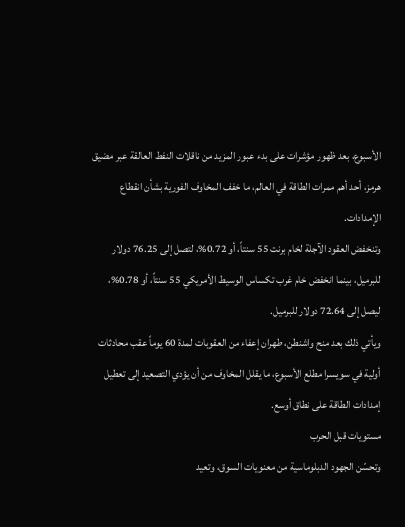الأسبوع، بعد ظهور مؤشرات على بدء عبور المزيد من ناقلات النفط العالقة عبر مضيق هرمز، أحد أهم ممرات الطاقة في العالم، ما خفف المخاوف الفورية بشأن انقطاع الإمدادات.
وتنخفض العقود الآجلة لخام برنت 55 سنتاً، أو 0.72%، لتصل إلى 76.25 دولار للبرميل، بينما انخفض خام غرب تكساس الوسيط الأمريكي 55 سنتاً، أو 0.78%، ليصل إلى 72.64 دولار للبرميل.
ويأتي ذلك بعد منح واشنطن، طهران إعفاء من العقوبات لمدة 60 يوماً عقب محادثات أولية في سويسرا مطلع الأسبوع، ما يقلل المخاوف من أن يؤدي التصعيد إلى تعطيل إمدادات الطاقة على نطاق أوسع.
مستويات قبل الحرب
وتحسّن الجهود الدبلوماسية من معنويات السوق، وتعيد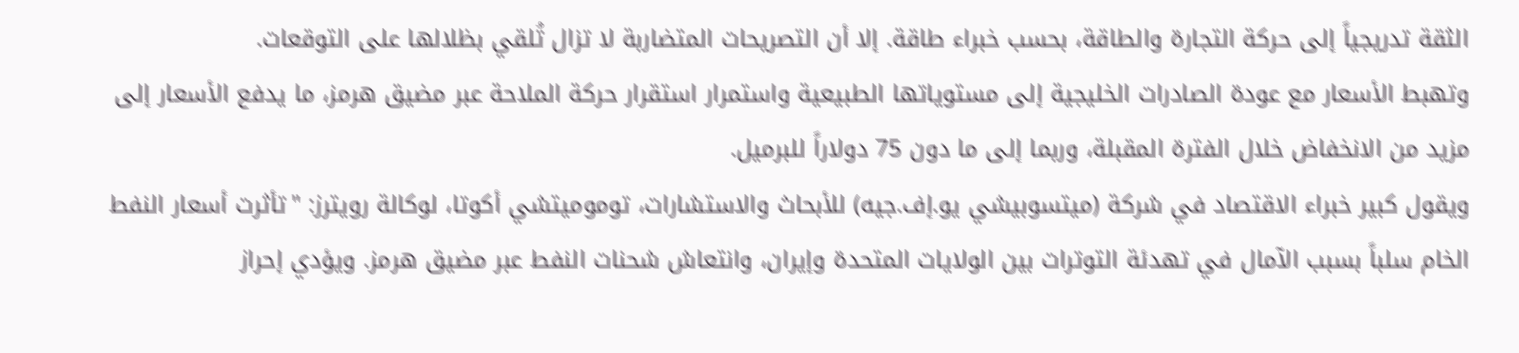الثقة تدريجياً إلى حركة التجارة والطاقة، بحسب خبراء طاقة. إلا أن التصريحات المتضاربة لا تزال تُلقي بظلالها على التوقعات.
وتهبط الأسعار مع عودة الصادرات الخليجية إلى مستوياتها الطبيعية واستمرار استقرار حركة الملاحة عبر مضيق هرمز، ما يدفع الأسعار إلى مزيد من الانخفاض خلال الفترة المقبلة، وربما إلى ما دون 75 دولاراً للبرميل.
ويقول كبير خبراء الاقتصاد في شركة (ميتسوبيشي يو.إف.جيه) للأبحاث والاستشارات، توموميتشي أكوتا، لوكالة رويترز: "تأثرت أسعار النفط الخام سلباً بسبب الآمال في تهدئة التوترات بين الولايات المتحدة وإيران، وانتعاش شحنات النفط عبر مضيق هرمز. ويؤدي إحراز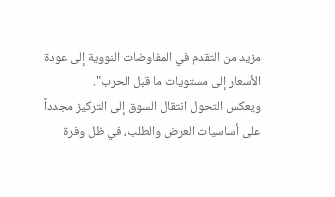مزيد من التقدم في المفاوضات النووية إلى عودة الأسعار إلى مستويات ما قبل الحرب".
ويعكس التحول انتقال السوق إلى التركيز مجدداً على أساسيات العرض والطلب، في ظل وفرة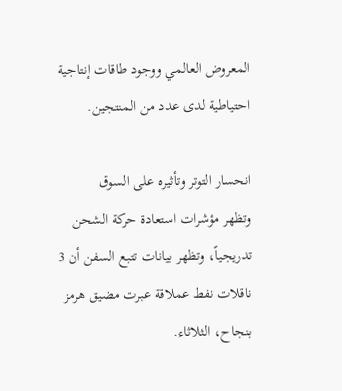المعروض العالمي ووجود طاقات إنتاجية احتياطية لدى عدد من المنتجين.

انحسار التوتر وتأثيره على السوق
وتظهر مؤشرات استعادة حركة الشحن تدريجياً، وتظهر بيانات تتبع السفن أن 3 ناقلات نفط عملاقة عبرت مضيق هرمز بنجاح، الثلاثاء.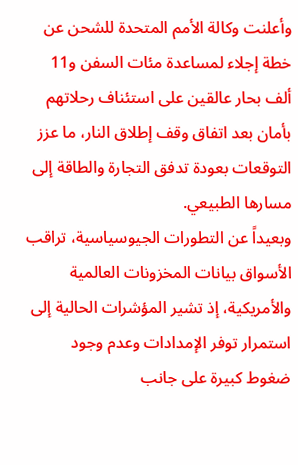وأعلنت وكالة الأمم المتحدة للشحن عن خطة إجلاء لمساعدة مئات السفن و11 ألف بحار عالقين على استئناف رحلاتهم بأمان بعد اتفاق وقف إطلاق النار، ما عزز التوقعات بعودة تدفق التجارة والطاقة إلى مسارها الطبيعي.
وبعيداً عن التطورات الجيوسياسية، تراقب الأسواق بيانات المخزونات العالمية والأمريكية، إذ تشير المؤشرات الحالية إلى استمرار توفر الإمدادات وعدم وجود ضغوط كبيرة على جانب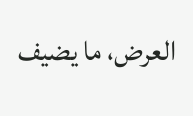العرض، ما يضيف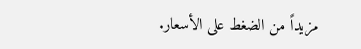مزيداً من الضغط على الأسعار.